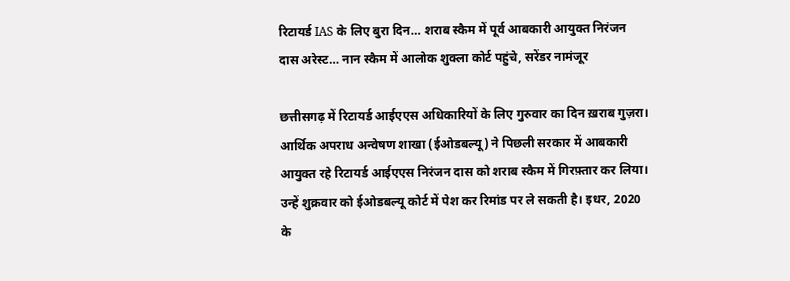रिटायर्ड IAS के लिए बुरा दिन… शराब स्कैम में पूर्व आबकारी आयुक्त निरंजन दास अरेस्ट… नान स्कैम में आलोक शुक्ला कोर्ट पहुंचे, सरेंडर नामंजूर

छत्तीसगढ़ में रिटायर्ड आईएएस अधिकारियों के लिए गुरुवार का दिन ख़राब गुज़रा। आर्थिक अपराध अन्वेषण शाखा (ईओडबल्यू) ने पिछली सरकार में आबकारी आयुक्त रहे रिटायर्ड आईएएस निरंजन दास को शराब स्कैम में गिरफ़्तार कर लिया। उन्हें शुक्रवार को ईओडबल्यू कोर्ट में पेश कर रिमांड पर ले सकती है। इधर, 2020 के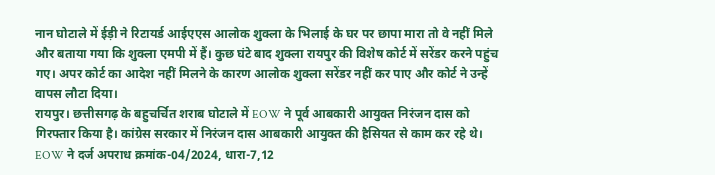नान घोटाले में ईड़ी ने रिटायर्ड आईएएस आलोक शुक्ला के भिलाई के घर पर छापा मारा तो वे नहीं मिले और बताया गया कि शुक्ला एमपी में हैं। कुछ घंटे बाद शुक्ला रायपुर की विशेष कोर्ट में सरेंडर करने पहुंच गए। अपर कोर्ट का आदेश नहीं मिलने के कारण आलोक शुक्ला सरेंडर नहीं कर पाए और कोर्ट ने उन्हें वापस लौटा दिया।
रायपुर। छत्तीसगढ़ के बहुचर्चित शराब घोटाले में EOW ने पूर्व आबकारी आयुक्त निरंजन दास को गिरफ्तार किया है। कांग्रेस सरकार में निरंजन दास आबकारी आयुक्त की हैसियत से काम कर रहे थे। EOW ने दर्ज अपराध क्रमांक-04/2024, धारा-7,12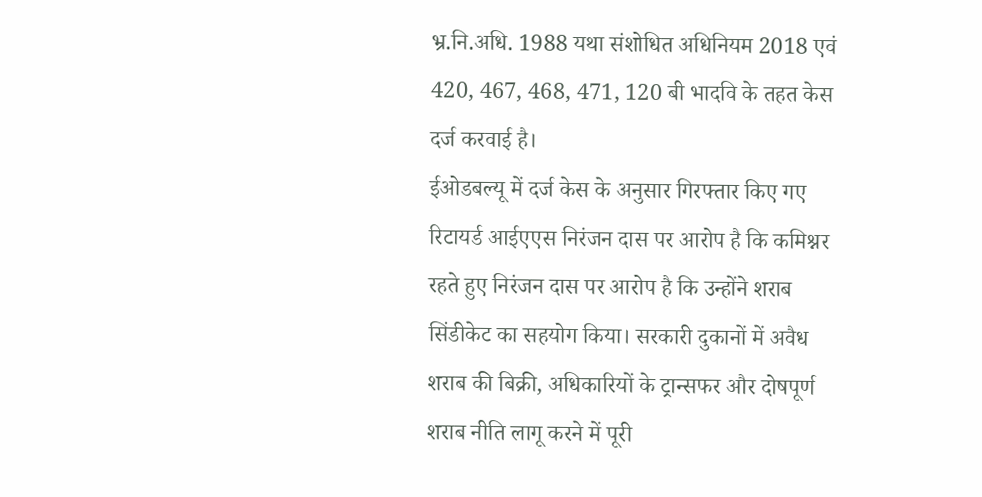भ्र.नि.अधि. 1988 यथा संशोधित अधिनियम 2018 एवं 420, 467, 468, 471, 120 बी भादवि के तहत केस दर्ज करवाई है।
ईओडबल्यू में दर्ज केस के अनुसार गिरफ्तार किए गए रिटायर्ड आईएएस निरंजन दास पर आरोप है कि कमिश्नर रहते हुए निरंजन दास पर आरोप है कि उन्होंने शराब सिंडीकेट का सहयोग किया। सरकारी दुकानों में अवैध शराब की बिक्री, अधिकारियों के ट्रान्सफर और दोषपूर्ण शराब नीति लागू करने में पूरी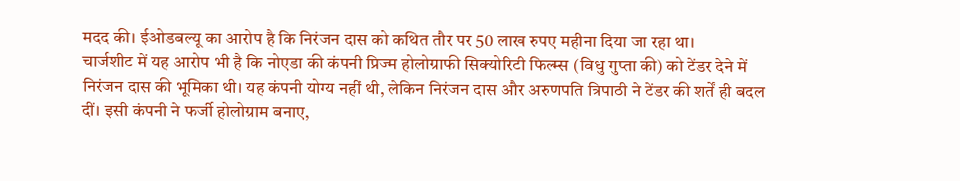मदद की। ईओडबल्यू का आरोप है कि निरंजन दास को कथित तौर पर 50 लाख रुपए महीना दिया जा रहा था।
चार्जशीट में यह आरोप भी है कि नोएडा की कंपनी प्रिज्म होलोग्राफी सिक्योरिटी फिल्म्स (विधु गुप्ता की) को टेंडर देने में निरंजन दास की भूमिका थी। यह कंपनी योग्य नहीं थी, लेकिन निरंजन दास और अरुणपति त्रिपाठी ने टेंडर की शर्तें ही बदल दीं। इसी कंपनी ने फर्जी होलोग्राम बनाए,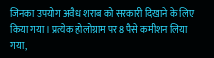जिनका उपयोग अवैध शराब को सरकारी दिखाने के लिए किया गया। प्रत्येक होलोग्राम पर 8 पैसे कमीशन लिया गया,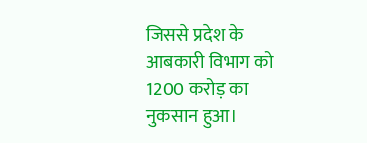जिससे प्रदेश के आबकारी विभाग को 1200 करोड़ का नुकसान हुआ।